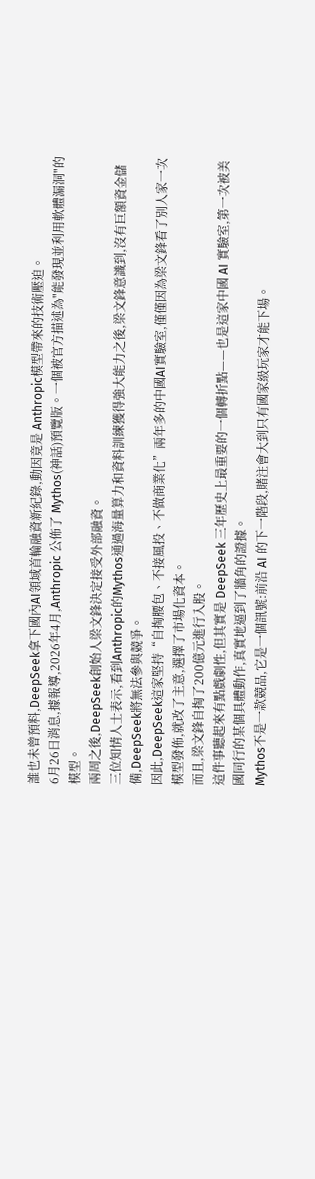誰也未曾預料,DeepSeek拿下國內AI領域首輪融資新紀錄,動因竟是 Anthropic模型帶來的技術壓迫。
6月26日消息,據報導,2026年4月,Anthropic 公佈了 Mythos(神話)預覽版。一個被官方描述為"能發現並利用軟體漏洞"的模型。
兩周之後,DeepSeek創始人梁文鋒決定接受外部融資。
三位知情人士表示,看到Anthropic的Mythos通過海量算力和資料訓練獲得強大能力之後,梁文鋒意識到,沒有巨額資金儲備,DeepSeek將無法參與競爭。
因此,DeepSeek這家堅持“自掏腰包、不接風投、不做商業化”兩年多的中國AI實驗室,僅僅因為梁文鋒看了別人家一次模型發佈,就改了主意,選擇了市場化資本。
而且,梁文鋒自掏了200億元進行入股。
這件事聽起來有點戲劇性,但其實是 DeepSeek 三年歷史上最重要的一個轉折點——也是這家中國 AI 實驗室,第一次被美國同行的某個具體動作,真實地逼到了牆角的證據。
Mythos不是一款競品,它是一個訊號:前沿 AI 的下一階段,賭注會大到只有國家級玩家才能下場。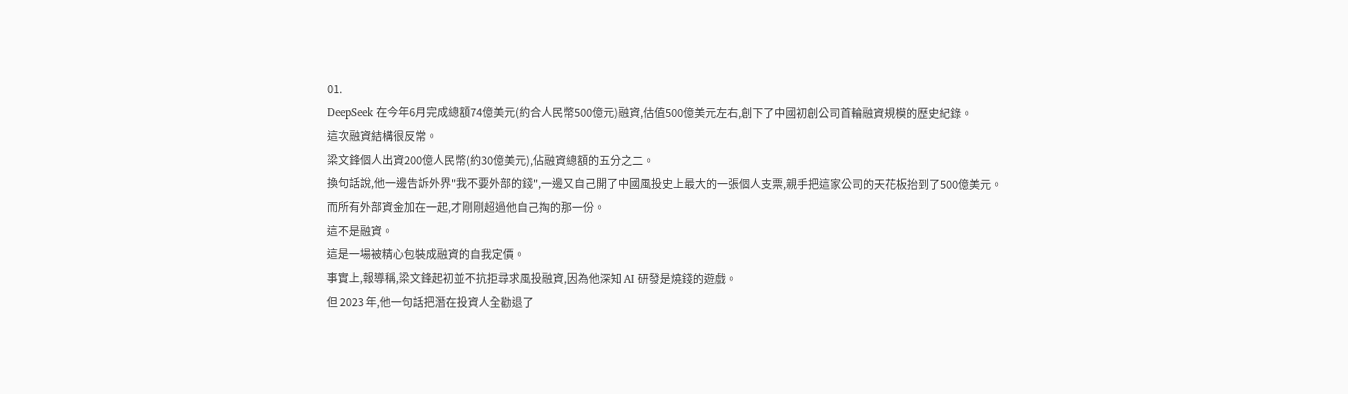01.
DeepSeek 在今年6月完成總額74億美元(約合人民幣500億元)融資,估值500億美元左右,創下了中國初創公司首輪融資規模的歷史紀錄。
這次融資結構很反常。
梁文鋒個人出資200億人民幣(約30億美元),佔融資總額的五分之二。
換句話說,他一邊告訴外界"我不要外部的錢",一邊又自己開了中國風投史上最大的一張個人支票,親手把這家公司的天花板抬到了500億美元。
而所有外部資金加在一起,才剛剛超過他自己掏的那一份。
這不是融資。
這是一場被精心包裝成融資的自我定價。
事實上,報導稱,梁文鋒起初並不抗拒尋求風投融資,因為他深知 AI 研發是燒錢的遊戲。
但 2023 年,他一句話把潛在投資人全勸退了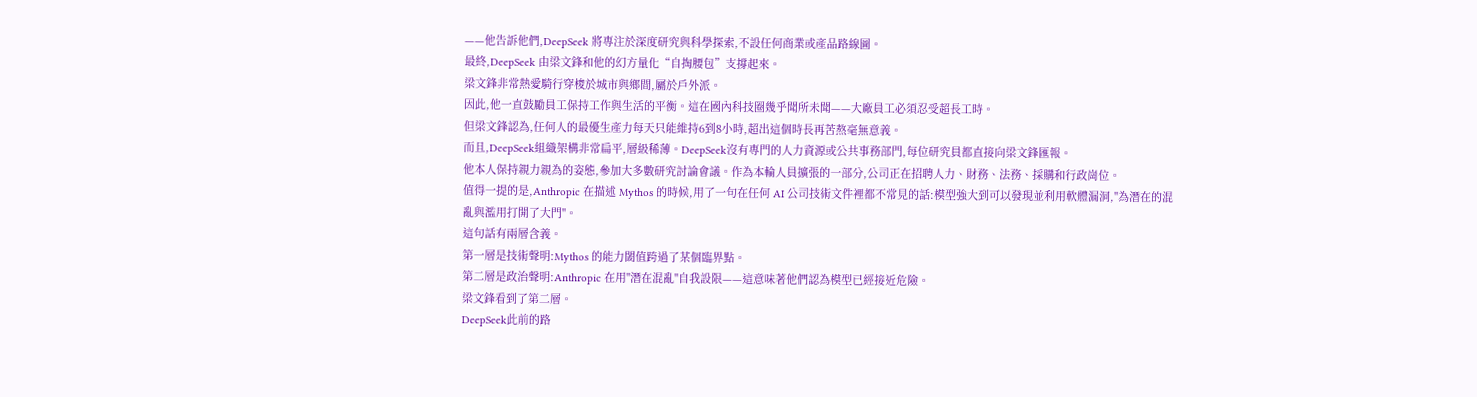——他告訴他們,DeepSeek 將專注於深度研究與科學探索,不設任何商業或產品路線圖。
最終,DeepSeek 由梁文鋒和他的幻方量化“自掏腰包”支撐起來。
梁文鋒非常熱愛騎行穿梭於城市與鄉間,屬於戶外派。
因此,他一直鼓勵員工保持工作與生活的平衡。這在國內科技圈幾乎聞所未聞——大廠員工必須忍受超長工時。
但梁文鋒認為,任何人的最優生產力每天只能維持6到8小時,超出這個時長再苦熬毫無意義。
而且,DeepSeek組織架構非常扁平,層級稀薄。DeepSeek沒有專門的人力資源或公共事務部門,每位研究員都直接向梁文鋒匯報。
他本人保持親力親為的姿態,參加大多數研究討論會議。作為本輪人員擴張的一部分,公司正在招聘人力、財務、法務、採購和行政崗位。
值得一提的是,Anthropic 在描述 Mythos 的時候,用了一句在任何 AI 公司技術文件裡都不常見的話:模型強大到可以發現並利用軟體漏洞,"為潛在的混亂與濫用打開了大門"。
這句話有兩層含義。
第一層是技術聲明:Mythos 的能力閾值跨過了某個臨界點。
第二層是政治聲明:Anthropic 在用"潛在混亂"自我設限——這意味著他們認為模型已經接近危險。
梁文鋒看到了第二層。
DeepSeek此前的路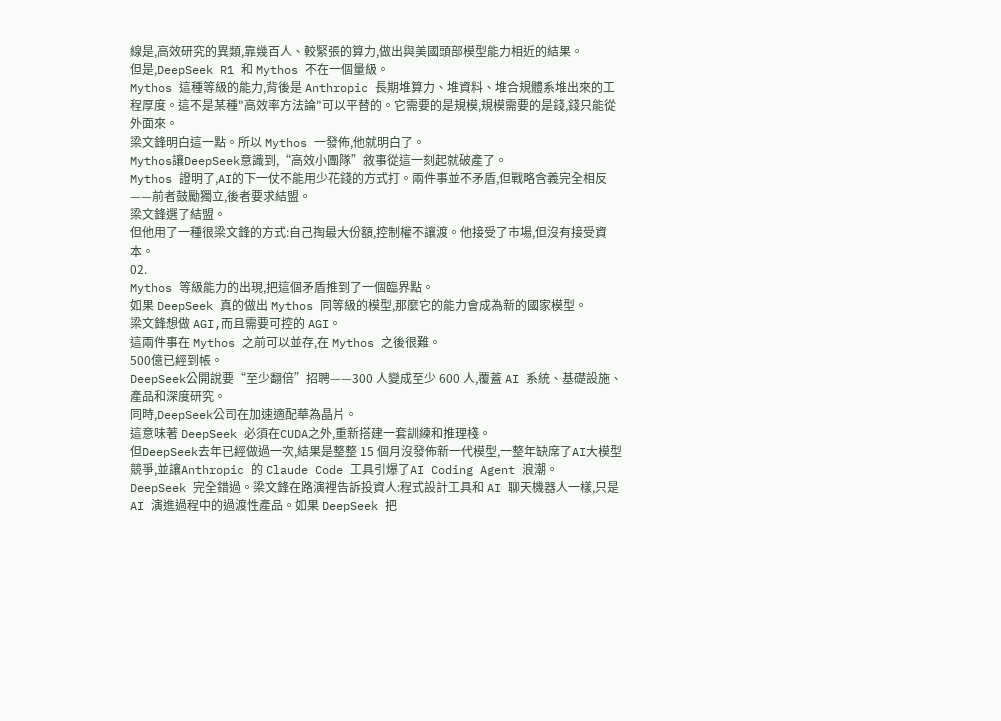線是,高效研究的異類,靠幾百人、較緊張的算力,做出與美國頭部模型能力相近的結果。
但是,DeepSeek R1 和 Mythos 不在一個量級。
Mythos 這種等級的能力,背後是 Anthropic 長期堆算力、堆資料、堆合規體系堆出來的工程厚度。這不是某種"高效率方法論"可以平替的。它需要的是規模,規模需要的是錢,錢只能從外面來。
梁文鋒明白這一點。所以 Mythos 一發佈,他就明白了。
Mythos讓DeepSeek意識到,“高效小團隊”敘事從這一刻起就破產了。
Mythos 證明了,AI的下一仗不能用少花錢的方式打。兩件事並不矛盾,但戰略含義完全相反——前者鼓勵獨立,後者要求結盟。
梁文鋒選了結盟。
但他用了一種很梁文鋒的方式:自己掏最大份額,控制權不讓渡。他接受了市場,但沒有接受資本。
02.
Mythos 等級能力的出現,把這個矛盾推到了一個臨界點。
如果 DeepSeek 真的做出 Mythos 同等級的模型,那麼它的能力會成為新的國家模型。
梁文鋒想做 AGI,而且需要可控的 AGI。
這兩件事在 Mythos 之前可以並存,在 Mythos 之後很難。
500億已經到帳。
DeepSeek公開說要“至少翻倍”招聘——300 人變成至少 600 人,覆蓋 AI 系統、基礎設施、產品和深度研究。
同時,DeepSeek公司在加速適配華為晶片。
這意味著 DeepSeek 必須在CUDA之外,重新搭建一套訓練和推理棧。
但DeepSeek去年已經做過一次,結果是整整 15 個月沒發佈新一代模型,一整年缺席了AI大模型競爭,並讓Anthropic 的 Claude Code 工具引爆了AI Coding Agent 浪潮。
DeepSeek 完全錯過。梁文鋒在路演裡告訴投資人:程式設計工具和 AI 聊天機器人一樣,只是 AI 演進過程中的過渡性產品。如果 DeepSeek 把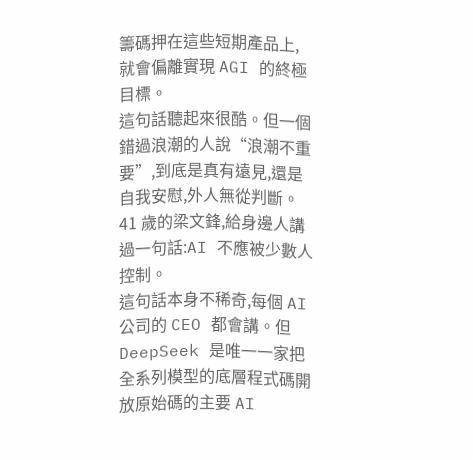籌碼押在這些短期產品上,就會偏離實現 AGI 的終極目標。
這句話聽起來很酷。但一個錯過浪潮的人說“浪潮不重要”,到底是真有遠見,還是自我安慰,外人無從判斷。
41 歲的梁文鋒,給身邊人講過一句話:AI 不應被少數人控制。
這句話本身不稀奇,每個 AI 公司的 CEO 都會講。但 DeepSeek 是唯一一家把全系列模型的底層程式碼開放原始碼的主要 AI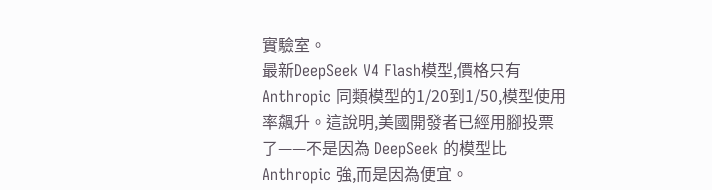實驗室。
最新DeepSeek V4 Flash模型,價格只有 Anthropic 同類模型的1/20到1/50,模型使用率飆升。這說明,美國開發者已經用腳投票了——不是因為 DeepSeek 的模型比 Anthropic 強,而是因為便宜。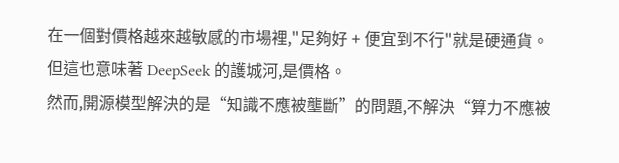在一個對價格越來越敏感的市場裡,"足夠好 + 便宜到不行"就是硬通貨。
但這也意味著 DeepSeek 的護城河,是價格。
然而,開源模型解決的是“知識不應被壟斷”的問題,不解決“算力不應被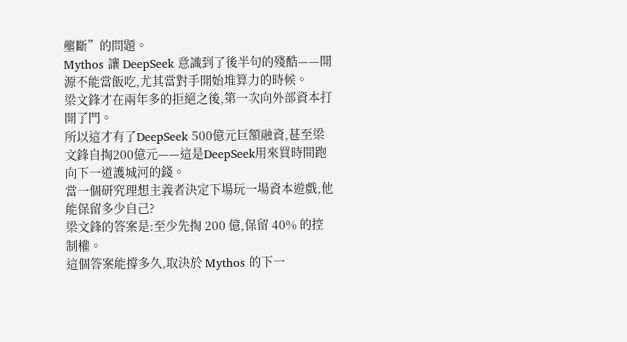壟斷”的問題。
Mythos 讓 DeepSeek 意識到了後半句的殘酷——開源不能當飯吃,尤其當對手開始堆算力的時候。
梁文鋒才在兩年多的拒絕之後,第一次向外部資本打開了門。
所以這才有了DeepSeek 500億元巨額融資,甚至梁文鋒自掏200億元——這是DeepSeek用來買時間跑向下一道護城河的錢。
當一個研究理想主義者決定下場玩一場資本遊戲,他能保留多少自己?
梁文鋒的答案是:至少先掏 200 億,保留 40% 的控制權。
這個答案能撐多久,取決於 Mythos 的下一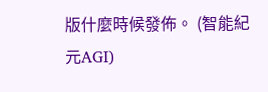版什麼時候發佈。 (智能紀元AGI)